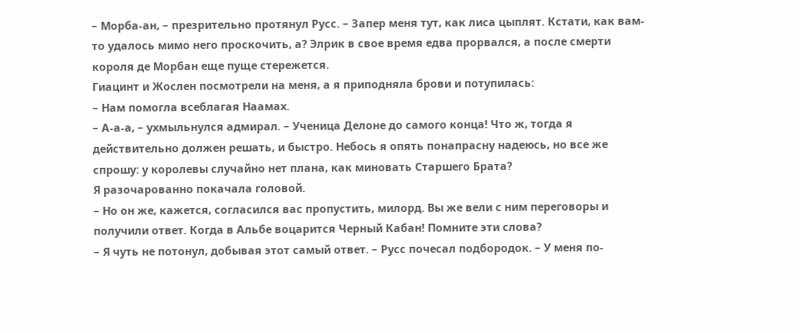– Морба-ан, – презрительно протянул Русс. – Запер меня тут, как лиса цыплят. Кстати, как вам-то удалось мимо него проскочить, а? Элрик в свое время едва прорвался, а после смерти короля де Морбан еще пуще стережется.
Гиацинт и Жослен посмотрели на меня, а я приподняла брови и потупилась:
– Нам помогла всеблагая Наамах.
– А-а-а, – ухмыльнулся адмирал. – Ученица Делоне до самого конца! Что ж, тогда я действительно должен решать, и быстро. Небось я опять понапрасну надеюсь, но все же спрошу: у королевы случайно нет плана, как миновать Старшего Брата?
Я разочарованно покачала головой.
– Но он же, кажется, согласился вас пропустить, милорд. Вы же вели с ним переговоры и получили ответ. Когда в Альбе воцарится Черный Кабан! Помните эти слова?
– Я чуть не потонул, добывая этот самый ответ. – Русс почесал подбородок. – У меня по-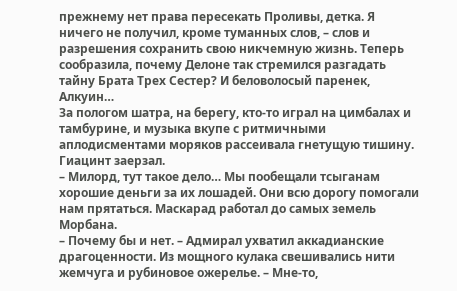прежнему нет права пересекать Проливы, детка. Я ничего не получил, кроме туманных слов, – слов и разрешения сохранить свою никчемную жизнь. Теперь сообразила, почему Делоне так стремился разгадать тайну Брата Трех Сестер? И беловолосый паренек, Алкуин…
За пологом шатра, на берегу, кто-то играл на цимбалах и тамбурине, и музыка вкупе с ритмичными аплодисментами моряков рассеивала гнетущую тишину.
Гиацинт заерзал.
– Милорд, тут такое дело… Мы пообещали тсыганам хорошие деньги за их лошадей. Они всю дорогу помогали нам прятаться. Маскарад работал до самых земель Морбана.
– Почему бы и нет. – Адмирал ухватил аккадианские драгоценности. Из мощного кулака свешивались нити жемчуга и рубиновое ожерелье. – Мне-то,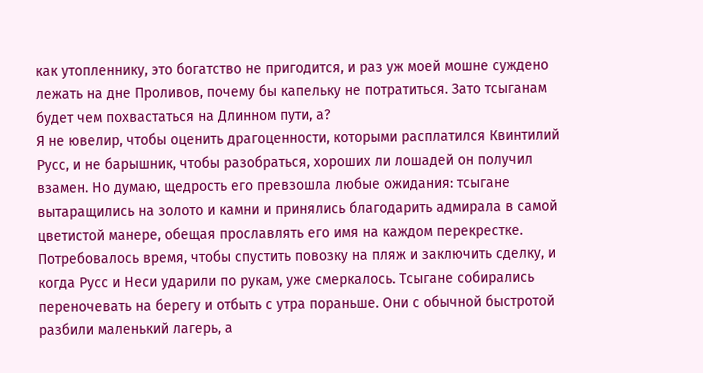как утопленнику, это богатство не пригодится, и раз уж моей мошне суждено лежать на дне Проливов, почему бы капельку не потратиться. Зато тсыганам будет чем похвастаться на Длинном пути, а?
Я не ювелир, чтобы оценить драгоценности, которыми расплатился Квинтилий Русс, и не барышник, чтобы разобраться, хороших ли лошадей он получил взамен. Но думаю, щедрость его превзошла любые ожидания: тсыгане вытаращились на золото и камни и принялись благодарить адмирала в самой цветистой манере, обещая прославлять его имя на каждом перекрестке.
Потребовалось время, чтобы спустить повозку на пляж и заключить сделку, и когда Русс и Неси ударили по рукам, уже смеркалось. Тсыгане собирались переночевать на берегу и отбыть с утра пораньше. Они с обычной быстротой разбили маленький лагерь, а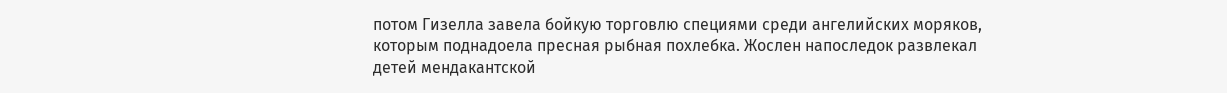потом Гизелла завела бойкую торговлю специями среди ангелийских моряков, которым поднадоела пресная рыбная похлебка. Жослен напоследок развлекал детей мендакантской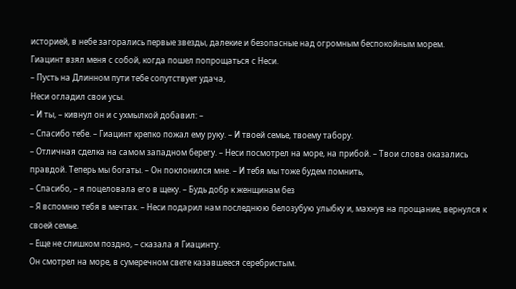историей, в небе загорались первые звезды, далекие и безопасные над огромным беспокойным морем.
Гиацинт взял меня с собой, когда пошел попрощаться с Неси.
– Пусть на Длинном пути тебе сопутствует удача,
Неси огладил свои усы.
– И ты, – кивнул он и с ухмылкой добавил: –
– Спасибо тебе. – Гиацинт крепко пожал ему руку. – И твоей семье, твоему табору.
– Отличная сделка на самом западном берегу. – Неси посмотрел на море, на прибой. – Твои слова оказались правдой. Теперь мы богаты. – Он поклонился мне. – И тебя мы тоже будем помнить,
– Спасибо, – я поцеловала его в щеку. – Будь добр к женщинам без
– Я вспомню тебя в мечтах. – Неси подарил нам последнюю белозубую улыбку и, махнув на прощание, вернулся к своей семье.
– Еще не слишком поздно, – сказала я Гиацинту.
Он смотрел на море, в сумеречном свете казавшееся серебристым.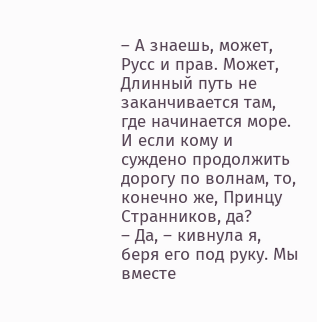– А знаешь, может, Русс и прав. Может, Длинный путь не заканчивается там, где начинается море. И если кому и суждено продолжить дорогу по волнам, то, конечно же, Принцу Странников, да?
– Да, – кивнула я, беря его под руку. Мы вместе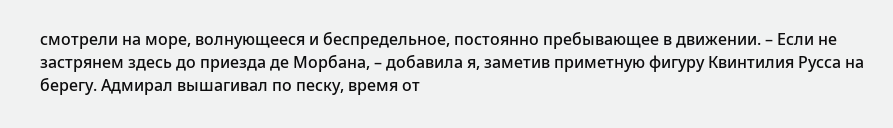смотрели на море, волнующееся и беспредельное, постоянно пребывающее в движении. – Если не застрянем здесь до приезда де Морбана, – добавила я, заметив приметную фигуру Квинтилия Русса на берегу. Адмирал вышагивал по песку, время от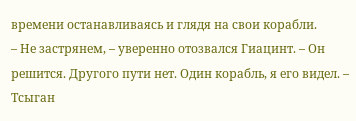времени останавливаясь и глядя на свои корабли.
– Не застрянем, – уверенно отозвался Гиацинт. – Он решится. Другого пути нет. Один корабль, я его видел. – Тсыган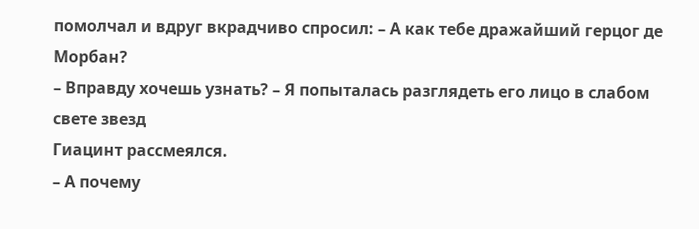помолчал и вдруг вкрадчиво спросил: – А как тебе дражайший герцог де Морбан?
– Вправду хочешь узнать? – Я попыталась разглядеть его лицо в слабом свете звезд
Гиацинт рассмеялся.
– А почему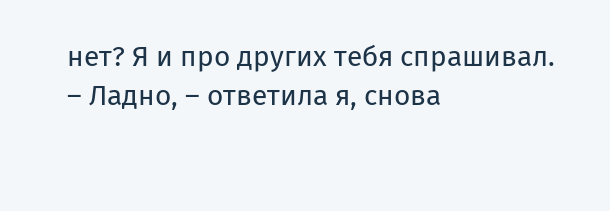нет? Я и про других тебя спрашивал.
– Ладно, – ответила я, снова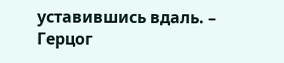уставившись вдаль. – Герцог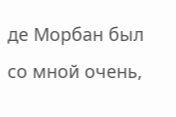де Морбан был со мной очень,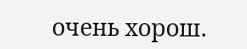очень хорош.